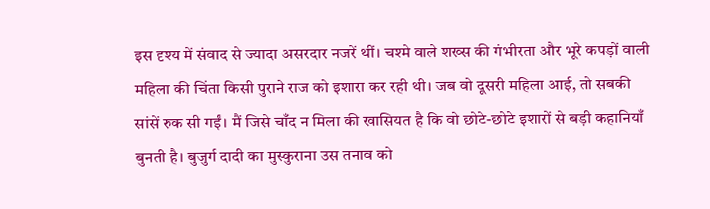इस दृश्य में संवाद से ज्यादा असरदार नजरें थीं। चश्मे वाले शख्स की गंभीरता और भूरे कपड़ों वाली महिला की चिंता किसी पुराने राज को इशारा कर रही थी। जब वो दूसरी महिला आई, तो सबकी सांसें रुक सी गईं। मैं जिसे चाँद न मिला की खासियत है कि वो छोटे-छोटे इशारों से बड़ी कहानियाँ बुनती है। बुजुर्ग दादी का मुस्कुराना उस तनाव को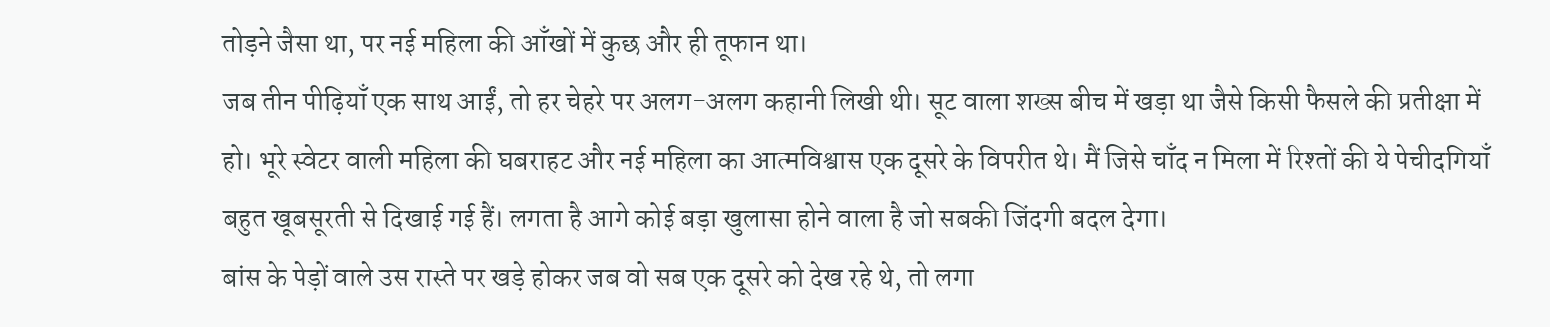तोड़ने जैसा था, पर नई महिला की आँखों में कुछ और ही तूफान था।
जब तीन पीढ़ियाँ एक साथ आईं, तो हर चेहरे पर अलग-अलग कहानी लिखी थी। सूट वाला शख्स बीच में खड़ा था जैसे किसी फैसले की प्रतीक्षा में हो। भूरे स्वेटर वाली महिला की घबराहट और नई महिला का आत्मविश्वास एक दूसरे के विपरीत थे। मैं जिसे चाँद न मिला में रिश्तों की ये पेचीदगियाँ बहुत खूबसूरती से दिखाई गई हैं। लगता है आगे कोई बड़ा खुलासा होने वाला है जो सबकी जिंदगी बदल देगा।
बांस के पेड़ों वाले उस रास्ते पर खड़े होकर जब वो सब एक दूसरे को देख रहे थे, तो लगा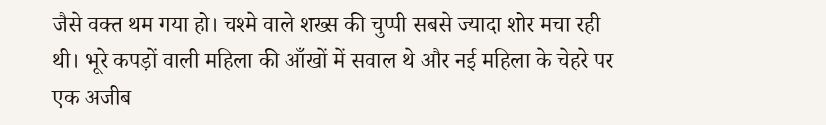जैसे वक्त थम गया हो। चश्मे वाले शख्स की चुप्पी सबसे ज्यादा शोर मचा रही थी। भूरे कपड़ों वाली महिला की आँखों में सवाल थे और नई महिला के चेहरे पर एक अजीब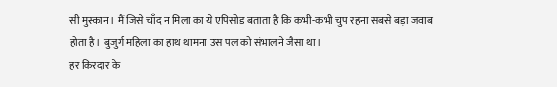सी मुस्कान। मैं जिसे चाँद न मिला का ये एपिसोड बताता है कि कभी-कभी चुप रहना सबसे बड़ा जवाब होता है। बुजुर्ग महिला का हाथ थामना उस पल को संभालने जैसा था।
हर किरदार के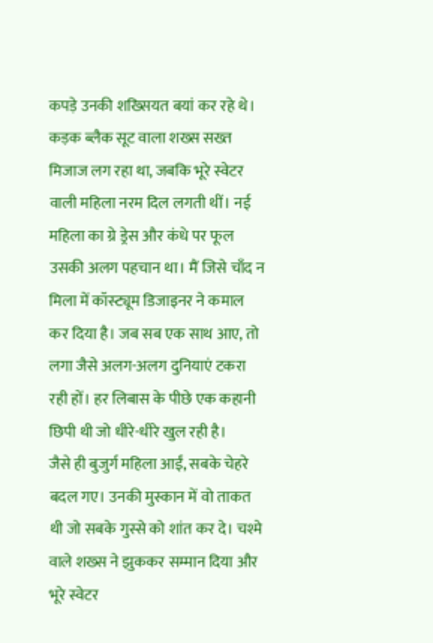कपड़े उनकी शख्सियत बयां कर रहे थे। कड़क ब्लैक सूट वाला शख्स सख्त मिजाज लग रहा था, जबकि भूरे स्वेटर वाली महिला नरम दिल लगती थीं। नई महिला का ग्रे ड्रेस और कंधे पर फूल उसकी अलग पहचान था। मैं जिसे चाँद न मिला में कॉस्ट्यूम डिजाइनर ने कमाल कर दिया है। जब सब एक साथ आए, तो लगा जैसे अलग-अलग दुनियाएं टकरा रही हों। हर लिबास के पीछे एक कहानी छिपी थी जो धीरे-धीरे खुल रही है।
जैसे ही बुजुर्ग महिला आईं, सबके चेहरे बदल गए। उनकी मुस्कान में वो ताकत थी जो सबके गुस्से को शांत कर दे। चश्मे वाले शख्स ने झुककर सम्मान दिया और भूरे स्वेटर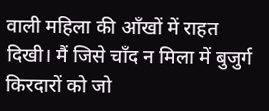वाली महिला की आँखों में राहत दिखी। मैं जिसे चाँद न मिला में बुजुर्ग किरदारों को जो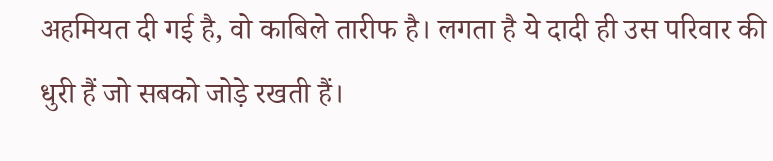अहमियत दी गई है, वो काबिले तारीफ है। लगता है ये दादी ही उस परिवार की धुरी हैं जो सबको जोड़े रखती हैं।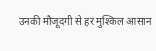उनकी मौजूदगी से हर मुश्किल आसान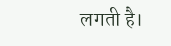लगती है।